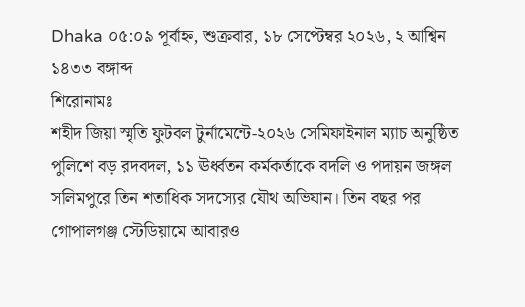Dhaka ০৫:০৯ পূর্বাহ্ন, শুক্রবার, ১৮ সেপ্টেম্বর ২০২৬, ২ আশ্বিন ১৪৩৩ বঙ্গাব্দ
শিরোনামঃ
শহীদ জিয়া স্মৃতি ফুটবল টুর্নামেন্টে-২০২৬ সেমিফাইনাল ম্যাচ অনুষ্ঠিত পুলিশে বড় রদবদল, ১১ ঊর্ধ্বতন কর্মকর্তাকে বদলি ও পদায়ন জঙ্গল সলিমপুরে তিন শতাধিক সদস্যের যৌথ অভিযান। তিন বছর পর গোপালগঞ্জ স্টেডিয়ামে আবারও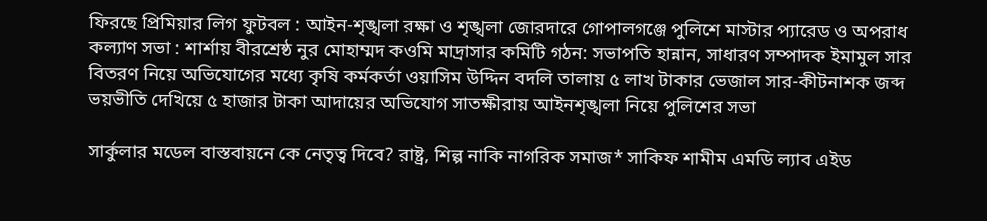ফিরছে প্রিমিয়ার লিগ ফুটবল : আইন-শৃঙ্খলা রক্ষা ও শৃঙ্খলা জোরদারে গোপালগঞ্জে পুলিশে মাস্টার প্যারেড ও অপরাধ কল্যাণ সভা : শার্শায় বীরশ্রেষ্ঠ নুর মোহাম্মদ কওমি মাদ্রাসার কমিটি গঠন: সভাপতি হান্নান, সাধারণ সম্পাদক ইমামুল সার বিতরণ নিয়ে অভিযোগের মধ্যে কৃষি কর্মকর্তা ওয়াসিম উদ্দিন বদলি তালায় ৫ লাখ টাকার ভেজাল সার-কীটনাশক জব্দ ভয়ভীতি দেখিয়ে ৫ হাজার টাকা আদায়ের অভিযোগ সাতক্ষীরায় আইনশৃঙ্খলা নিয়ে পুলিশের সভা

সার্কুলার মডেল বাস্তবায়নে কে নেতৃত্ব দিবে? রাষ্ট্র, শিল্প নাকি নাগরিক সমাজ* সাকিফ শামীম এমডি ল্যাব এইড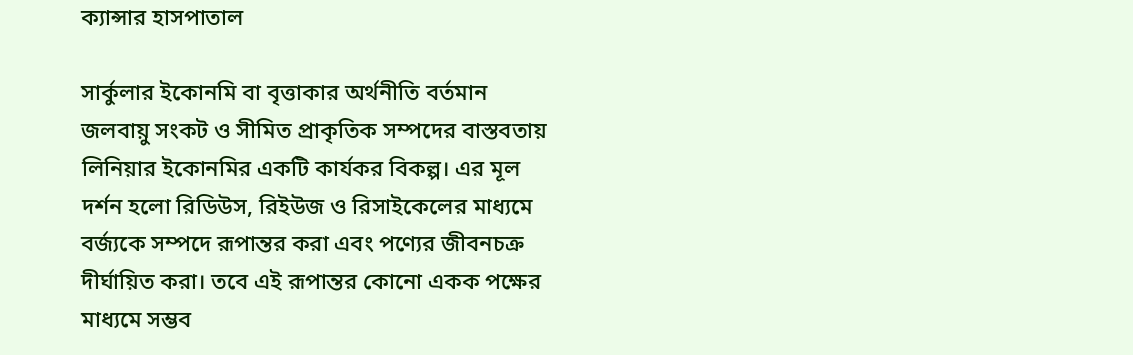ক্যান্সার হাসপাতাল

সার্কুলার ইকোনমি বা বৃত্তাকার অর্থনীতি বর্তমান জলবায়ু সংকট ও সীমিত প্রাকৃতিক সম্পদের বাস্তবতায় লিনিয়ার ইকোনমির একটি কার্যকর বিকল্প। এর মূল দর্শন হলো রিডিউস, রিইউজ ও রিসাইকেলের মাধ্যমে বর্জ্যকে সম্পদে রূপান্তর করা এবং পণ্যের জীবনচক্র দীর্ঘায়িত করা। তবে এই রূপান্তর কোনো একক পক্ষের মাধ্যমে সম্ভব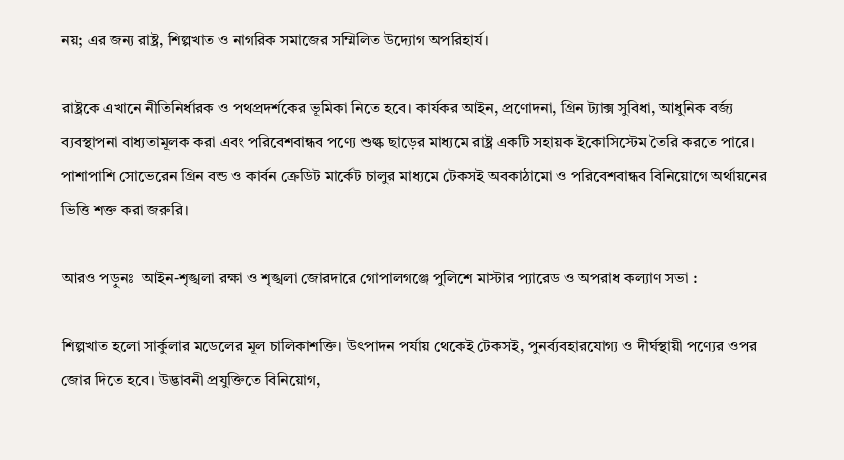নয়; এর জন্য রাষ্ট্র, শিল্পখাত ও নাগরিক সমাজের সম্মিলিত উদ্যোগ অপরিহার্য।

রাষ্ট্রকে এখানে নীতিনির্ধারক ও পথপ্রদর্শকের ভূমিকা নিতে হবে। কার্যকর আইন, প্রণোদনা, গ্রিন ট্যাক্স সুবিধা, আধুনিক বর্জ্য ব্যবস্থাপনা বাধ্যতামূলক করা এবং পরিবেশবান্ধব পণ্যে শুল্ক ছাড়ের মাধ্যমে রাষ্ট্র একটি সহায়ক ইকোসিস্টেম তৈরি করতে পারে। পাশাপাশি সোভেরেন গ্রিন বন্ড ও কার্বন ক্রেডিট মার্কেট চালুর মাধ্যমে টেকসই অবকাঠামো ও পরিবেশবান্ধব বিনিয়োগে অর্থায়নের ভিত্তি শক্ত করা জরুরি।

আরও পড়ুনঃ  আইন-শৃঙ্খলা রক্ষা ও শৃঙ্খলা জোরদারে গোপালগঞ্জে পুলিশে মাস্টার প্যারেড ও অপরাধ কল্যাণ সভা :

শিল্পখাত হলো সার্কুলার মডেলের মূল চালিকাশক্তি। উৎপাদন পর্যায় থেকেই টেকসই, পুনর্ব্যবহারযোগ্য ও দীর্ঘস্থায়ী পণ্যের ওপর জোর দিতে হবে। উদ্ভাবনী প্রযুক্তিতে বিনিয়োগ,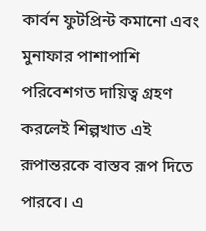কার্বন ফুটপ্রিন্ট কমানো এবং মুনাফার পাশাপাশি পরিবেশগত দায়িত্ব গ্রহণ করলেই শিল্পখাত এই রূপান্তরকে বাস্তব রূপ দিতে পারবে। এ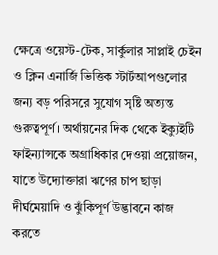ক্ষেত্রে ওয়েস্ট-টেক, সার্কুলার সাপ্লাই চেইন ও ক্লিন এনার্জি ভিত্তিক স্টার্টআপগুলোর জন্য বড় পরিসরে সুযোগ সৃষ্টি অত্যন্ত গুরুত্বপূর্ণ। অর্থায়নের দিক থেকে ইক্যুইটি ফাইন্যান্সকে অগ্রাধিকার দেওয়া প্রয়োজন, যাতে উদ্যোক্তারা ঋণের চাপ ছাড়া দীর্ঘমেয়াদি ও ঝুঁকিপূর্ণ উদ্ভাবনে কাজ করতে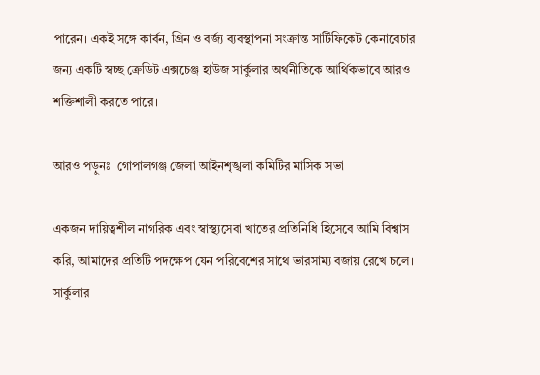পারেন। একই সঙ্গে কার্বন, গ্রিন ও বর্জ্য ব্যবস্থাপনা সংক্রান্ত সার্টিফিকেট কেনাবেচার জন্য একটি স্বচ্ছ ক্রেডিট এক্সচেঞ্জ হাউজ সার্কুলার অর্থনীতিকে আর্থিকভাবে আরও শক্তিশালী করতে পারে।

আরও পড়ুনঃ  গোপালগঞ্জ জেলা আইনশৃঙ্খলা কমিটির মাসিক সভা

একজন দায়িত্বশীল নাগরিক এবং স্বাস্থ্যসেবা খাতের প্রতিনিধি হিসেবে আমি বিশ্বাস করি, আমাদের প্রতিটি পদক্ষেপ যেন পরিবেশের সাথে ভারসাম্য বজায় রেখে চলে। সার্কুলার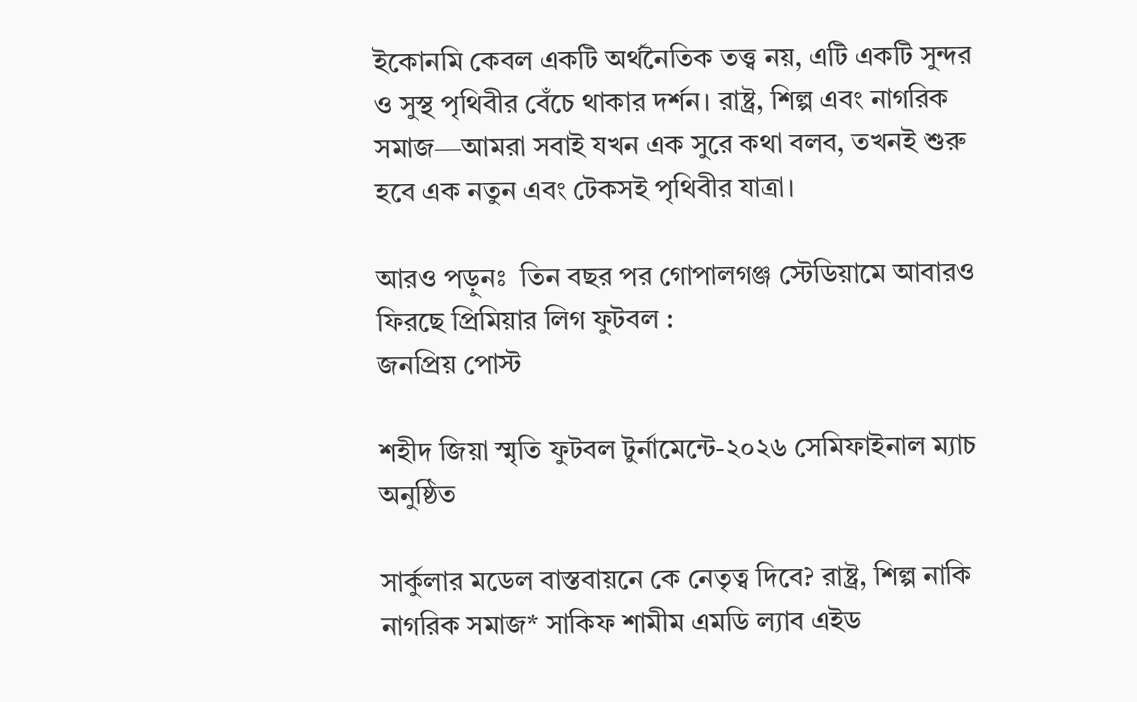ইকোনমি কেবল একটি অর্থনৈতিক তত্ত্ব নয়, এটি একটি সুন্দর ও সুস্থ পৃথিবীর বেঁচে থাকার দর্শন। রাষ্ট্র, শিল্প এবং নাগরিক সমাজ—আমরা সবাই যখন এক সুরে কথা বলব, তখনই শুরু হবে এক নতুন এবং টেকসই পৃথিবীর যাত্রা।

আরও পড়ুনঃ  তিন বছর পর গোপালগঞ্জ স্টেডিয়ামে আবারও ফিরছে প্রিমিয়ার লিগ ফুটবল :
জনপ্রিয় পোস্ট

শহীদ জিয়া স্মৃতি ফুটবল টুর্নামেন্টে-২০২৬ সেমিফাইনাল ম্যাচ অনুষ্ঠিত

সার্কুলার মডেল বাস্তবায়নে কে নেতৃত্ব দিবে? রাষ্ট্র, শিল্প নাকি নাগরিক সমাজ* সাকিফ শামীম এমডি ল্যাব এইড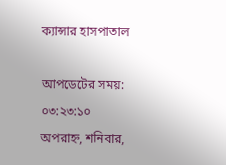ক্যান্সার হাসপাতাল

আপডেটের সময়: ০৩:২৩:১০ অপরাহ্ন, শনিবার,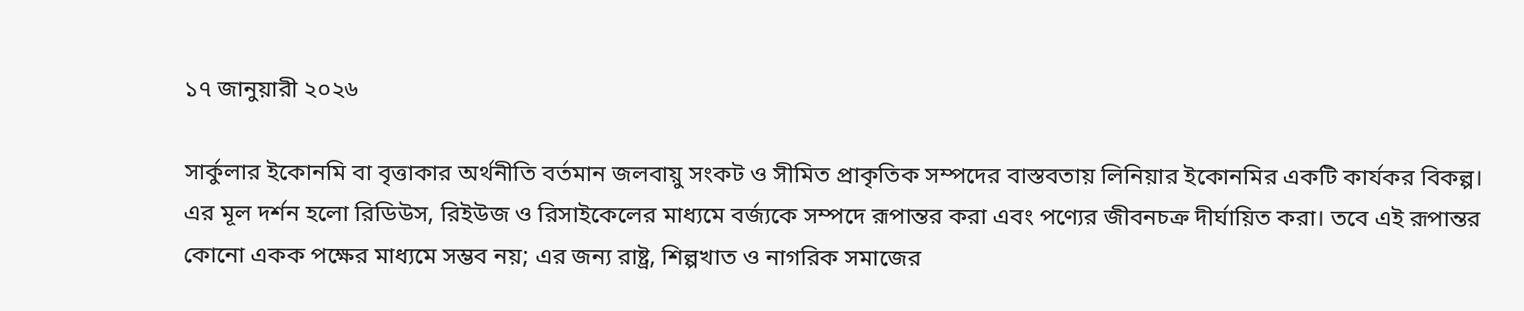১৭ জানুয়ারী ২০২৬

সার্কুলার ইকোনমি বা বৃত্তাকার অর্থনীতি বর্তমান জলবায়ু সংকট ও সীমিত প্রাকৃতিক সম্পদের বাস্তবতায় লিনিয়ার ইকোনমির একটি কার্যকর বিকল্প। এর মূল দর্শন হলো রিডিউস, রিইউজ ও রিসাইকেলের মাধ্যমে বর্জ্যকে সম্পদে রূপান্তর করা এবং পণ্যের জীবনচক্র দীর্ঘায়িত করা। তবে এই রূপান্তর কোনো একক পক্ষের মাধ্যমে সম্ভব নয়; এর জন্য রাষ্ট্র, শিল্পখাত ও নাগরিক সমাজের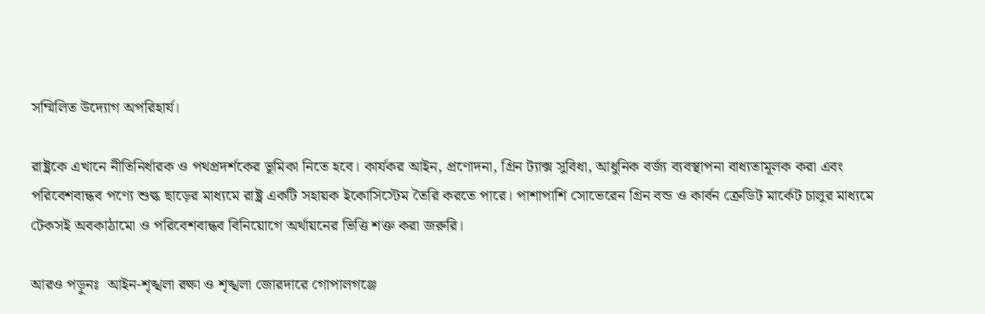সম্মিলিত উদ্যোগ অপরিহার্য।

রাষ্ট্রকে এখানে নীতিনির্ধারক ও পথপ্রদর্শকের ভূমিকা নিতে হবে। কার্যকর আইন, প্রণোদনা, গ্রিন ট্যাক্স সুবিধা, আধুনিক বর্জ্য ব্যবস্থাপনা বাধ্যতামূলক করা এবং পরিবেশবান্ধব পণ্যে শুল্ক ছাড়ের মাধ্যমে রাষ্ট্র একটি সহায়ক ইকোসিস্টেম তৈরি করতে পারে। পাশাপাশি সোভেরেন গ্রিন বন্ড ও কার্বন ক্রেডিট মার্কেট চালুর মাধ্যমে টেকসই অবকাঠামো ও পরিবেশবান্ধব বিনিয়োগে অর্থায়নের ভিত্তি শক্ত করা জরুরি।

আরও পড়ুনঃ  আইন-শৃঙ্খলা রক্ষা ও শৃঙ্খলা জোরদারে গোপালগঞ্জে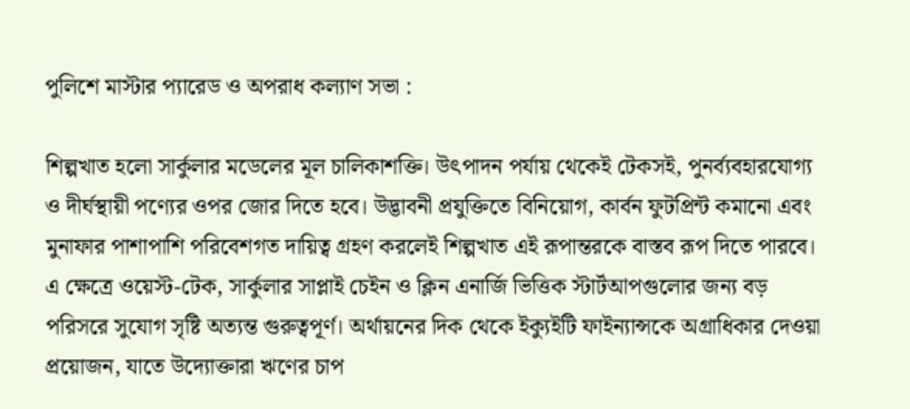পুলিশে মাস্টার প্যারেড ও অপরাধ কল্যাণ সভা :

শিল্পখাত হলো সার্কুলার মডেলের মূল চালিকাশক্তি। উৎপাদন পর্যায় থেকেই টেকসই, পুনর্ব্যবহারযোগ্য ও দীর্ঘস্থায়ী পণ্যের ওপর জোর দিতে হবে। উদ্ভাবনী প্রযুক্তিতে বিনিয়োগ, কার্বন ফুটপ্রিন্ট কমানো এবং মুনাফার পাশাপাশি পরিবেশগত দায়িত্ব গ্রহণ করলেই শিল্পখাত এই রূপান্তরকে বাস্তব রূপ দিতে পারবে। এ ক্ষেত্রে ওয়েস্ট-টেক, সার্কুলার সাপ্লাই চেইন ও ক্লিন এনার্জি ভিত্তিক স্টার্টআপগুলোর জন্য বড় পরিসরে সুযোগ সৃষ্টি অত্যন্ত গুরুত্বপূর্ণ। অর্থায়নের দিক থেকে ইক্যুইটি ফাইন্যান্সকে অগ্রাধিকার দেওয়া প্রয়োজন, যাতে উদ্যোক্তারা ঋণের চাপ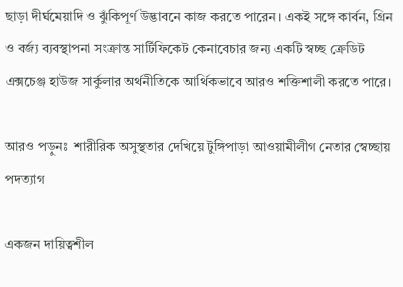ছাড়া দীর্ঘমেয়াদি ও ঝুঁকিপূর্ণ উদ্ভাবনে কাজ করতে পারেন। একই সঙ্গে কার্বন, গ্রিন ও বর্জ্য ব্যবস্থাপনা সংক্রান্ত সার্টিফিকেট কেনাবেচার জন্য একটি স্বচ্ছ ক্রেডিট এক্সচেঞ্জ হাউজ সার্কুলার অর্থনীতিকে আর্থিকভাবে আরও শক্তিশালী করতে পারে।

আরও পড়ুনঃ  শারীরিক অসুস্থতার দেখিয়ে টুঙ্গিপাড়া আওয়ামীলীগ নেতার স্বেচ্ছায় পদত্যাগ

একজন দায়িত্বশীল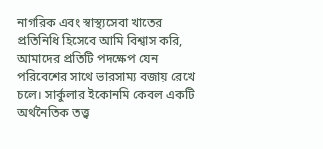নাগরিক এবং স্বাস্থ্যসেবা খাতের প্রতিনিধি হিসেবে আমি বিশ্বাস করি, আমাদের প্রতিটি পদক্ষেপ যেন পরিবেশের সাথে ভারসাম্য বজায় রেখে চলে। সার্কুলার ইকোনমি কেবল একটি অর্থনৈতিক তত্ত্ব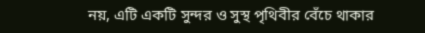নয়, এটি একটি সুন্দর ও সুস্থ পৃথিবীর বেঁচে থাকার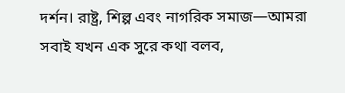দর্শন। রাষ্ট্র, শিল্প এবং নাগরিক সমাজ—আমরা সবাই যখন এক সুরে কথা বলব,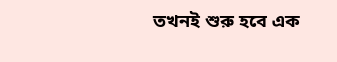তখনই শুরু হবে এক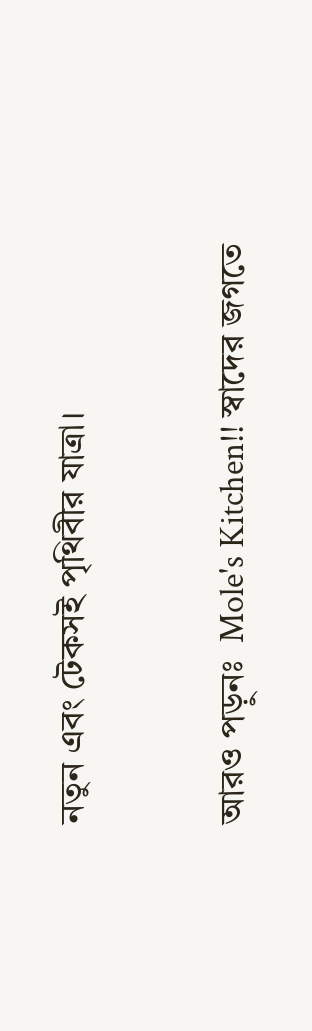নতুন এবং টেকসই পৃথিবীর যাত্রা।

আরও পড়ুনঃ  Mole's Kitchen!! স্বাদের জগতে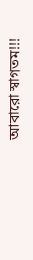আবারো স্বাগতম!!!